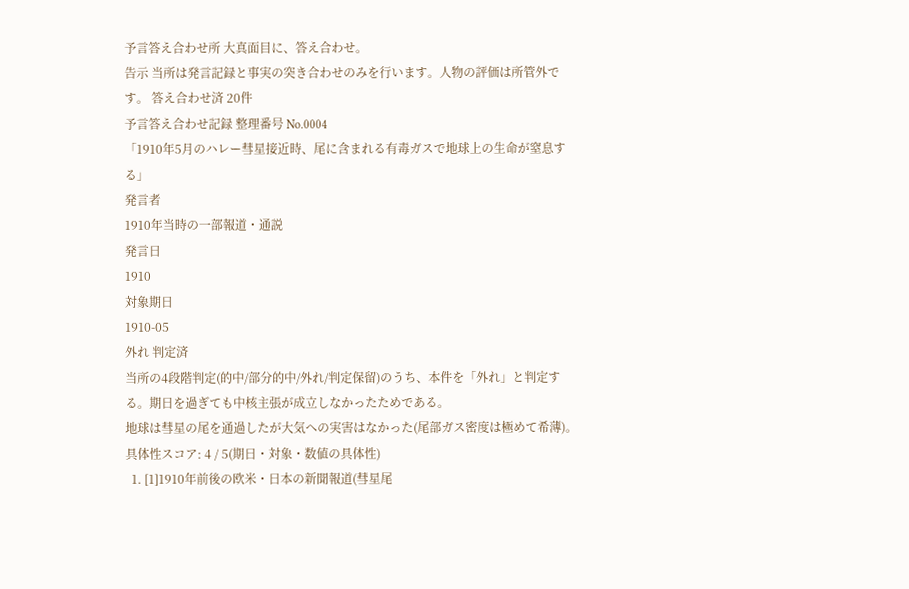予言答え合わせ所 大真面目に、答え合わせ。
告示 当所は発言記録と事実の突き合わせのみを行います。人物の評価は所管外です。 答え合わせ済 20件
予言答え合わせ記録 整理番号 No.0004
「1910年5月のハレー彗星接近時、尾に含まれる有毒ガスで地球上の生命が窒息する」
発言者
1910年当時の一部報道・通説
発言日
1910
対象期日
1910-05
外れ 判定済
当所の4段階判定(的中/部分的中/外れ/判定保留)のうち、本件を「外れ」と判定する。期日を過ぎても中核主張が成立しなかったためである。
地球は彗星の尾を通過したが大気への実害はなかった(尾部ガス密度は極めて希薄)。
具体性スコア: 4 / 5(期日・対象・数値の具体性)
  1. [1]1910年前後の欧米・日本の新聞報道(彗星尾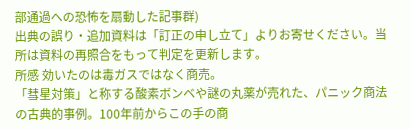部通過への恐怖を扇動した記事群)
出典の誤り・追加資料は「訂正の申し立て」よりお寄せください。当所は資料の再照合をもって判定を更新します。
所感 効いたのは毒ガスではなく商売。
「彗星対策」と称する酸素ボンベや謎の丸薬が売れた、パニック商法の古典的事例。100年前からこの手の商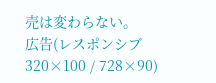売は変わらない。
広告(レスポンシブ 320×100 / 728×90)